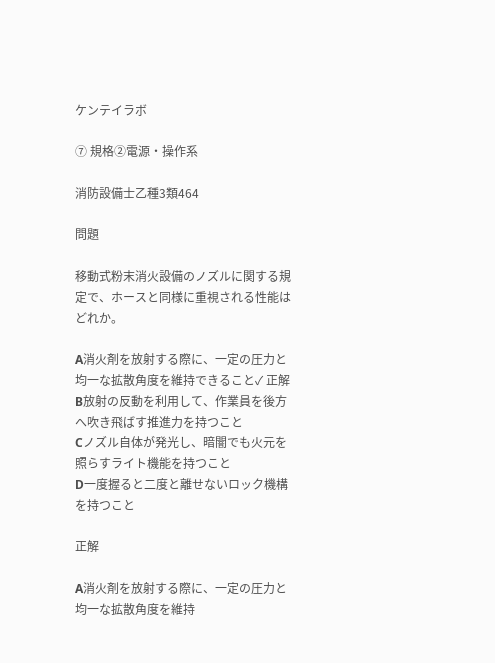ケンテイラボ

⑦ 規格②電源・操作系

消防設備士乙種3類464

問題

移動式粉末消火設備のノズルに関する規定で、ホースと同様に重視される性能はどれか。

A消火剤を放射する際に、一定の圧力と均一な拡散角度を維持できること✓ 正解
B放射の反動を利用して、作業員を後方へ吹き飛ばす推進力を持つこと
Cノズル自体が発光し、暗闇でも火元を照らすライト機能を持つこと
D一度握ると二度と離せないロック機構を持つこと

正解

A消火剤を放射する際に、一定の圧力と均一な拡散角度を維持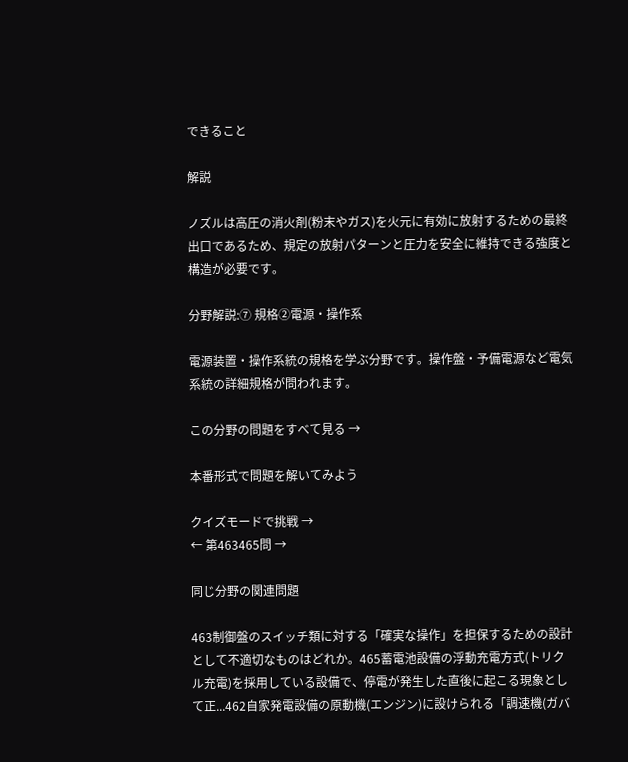できること

解説

ノズルは高圧の消火剤(粉末やガス)を火元に有効に放射するための最終出口であるため、規定の放射パターンと圧力を安全に維持できる強度と構造が必要です。

分野解説:⑦ 規格②電源・操作系

電源装置・操作系統の規格を学ぶ分野です。操作盤・予備電源など電気系統の詳細規格が問われます。

この分野の問題をすべて見る →

本番形式で問題を解いてみよう

クイズモードで挑戦 →
← 第463465問 →

同じ分野の関連問題

463制御盤のスイッチ類に対する「確実な操作」を担保するための設計として不適切なものはどれか。465蓄電池設備の浮動充電方式(トリクル充電)を採用している設備で、停電が発生した直後に起こる現象として正...462自家発電設備の原動機(エンジン)に設けられる「調速機(ガバ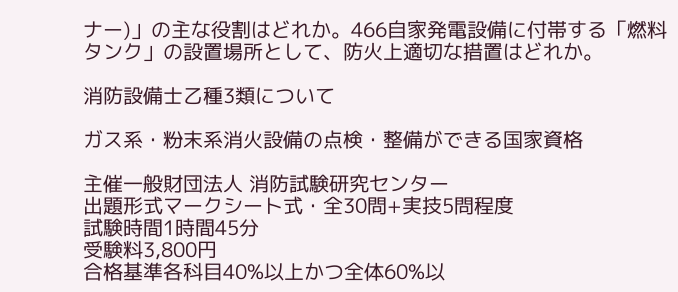ナー)」の主な役割はどれか。466自家発電設備に付帯する「燃料タンク」の設置場所として、防火上適切な措置はどれか。

消防設備士乙種3類について

ガス系・粉末系消火設備の点検・整備ができる国家資格

主催一般財団法人 消防試験研究センター
出題形式マークシート式・全30問+実技5問程度
試験時間1時間45分
受験料3,800円
合格基準各科目40%以上かつ全体60%以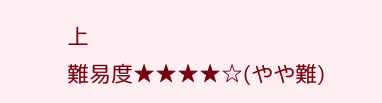上
難易度★★★★☆(やや難)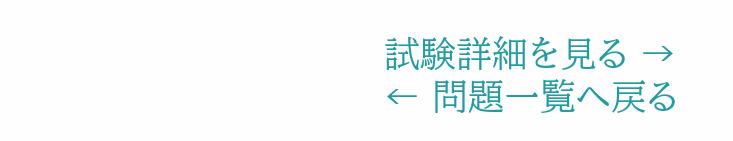試験詳細を見る →
← 問題一覧へ戻る